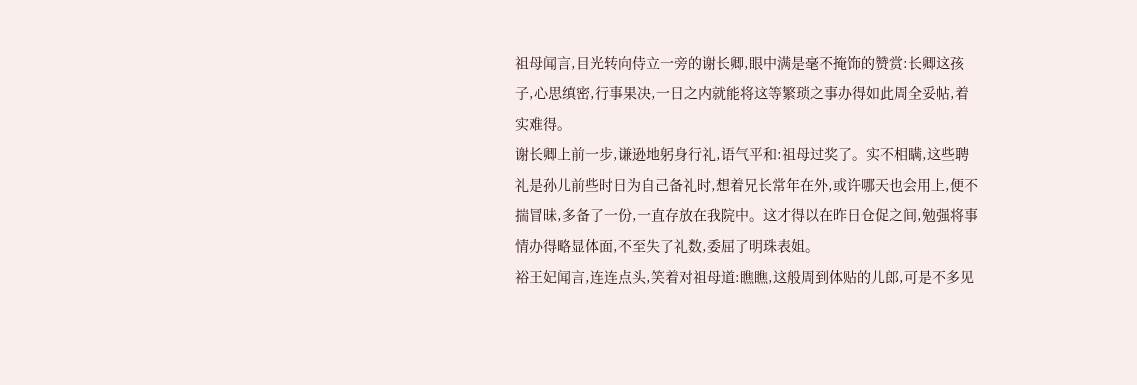祖母闻言,目光转向侍立一旁的谢长卿,眼中满是毫不掩饰的赞赏:长卿这孩子,心思缜密,行事果决,一日之内就能将这等繁琐之事办得如此周全妥帖,着实难得。
谢长卿上前一步,谦逊地躬身行礼,语气平和:祖母过奖了。实不相瞒,这些聘礼是孙儿前些时日为自己备礼时,想着兄长常年在外,或许哪天也会用上,便不揣冒昧,多备了一份,一直存放在我院中。这才得以在昨日仓促之间,勉强将事情办得略显体面,不至失了礼数,委屈了明珠表姐。
裕王妃闻言,连连点头,笑着对祖母道:瞧瞧,这般周到体贴的儿郎,可是不多见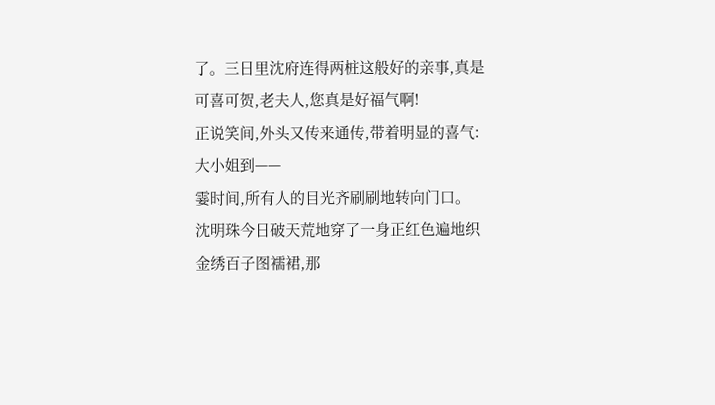了。三日里沈府连得两桩这般好的亲事,真是可喜可贺,老夫人,您真是好福气啊!
正说笑间,外头又传来通传,带着明显的喜气:大小姐到——
霎时间,所有人的目光齐刷刷地转向门口。
沈明珠今日破天荒地穿了一身正红色遍地织金绣百子图襦裙,那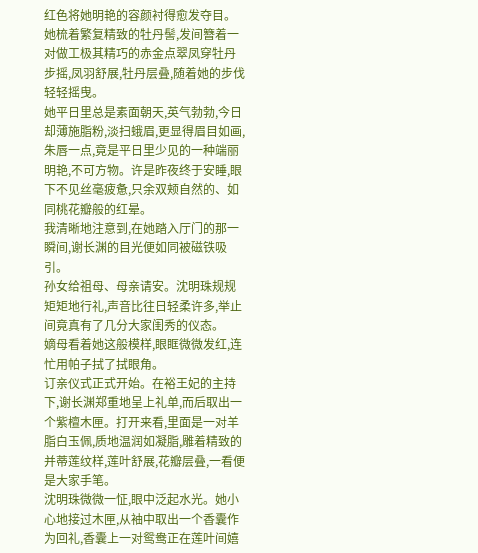红色将她明艳的容颜衬得愈发夺目。她梳着繁复精致的牡丹髻,发间簪着一对做工极其精巧的赤金点翠凤穿牡丹步摇,凤羽舒展,牡丹层叠,随着她的步伐轻轻摇曳。
她平日里总是素面朝天,英气勃勃,今日却薄施脂粉,淡扫蛾眉,更显得眉目如画,朱唇一点,竟是平日里少见的一种端丽明艳,不可方物。许是昨夜终于安睡,眼下不见丝毫疲惫,只余双颊自然的、如同桃花瓣般的红晕。
我清晰地注意到,在她踏入厅门的那一瞬间,谢长渊的目光便如同被磁铁吸引。
孙女给祖母、母亲请安。沈明珠规规矩矩地行礼,声音比往日轻柔许多,举止间竟真有了几分大家闺秀的仪态。
嫡母看着她这般模样,眼眶微微发红,连忙用帕子拭了拭眼角。
订亲仪式正式开始。在裕王妃的主持下,谢长渊郑重地呈上礼单,而后取出一个紫檀木匣。打开来看,里面是一对羊脂白玉佩,质地温润如凝脂,雕着精致的并蒂莲纹样,莲叶舒展,花瓣层叠,一看便是大家手笔。
沈明珠微微一怔,眼中泛起水光。她小心地接过木匣,从袖中取出一个香囊作为回礼,香囊上一对鸳鸯正在莲叶间嬉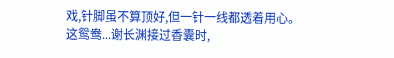戏,针脚虽不算顶好,但一针一线都透着用心。
这鸳鸯...谢长渊接过香囊时,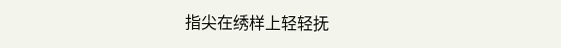指尖在绣样上轻轻抚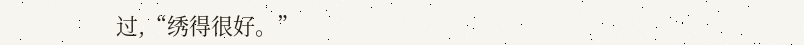过,“绣得很好。”